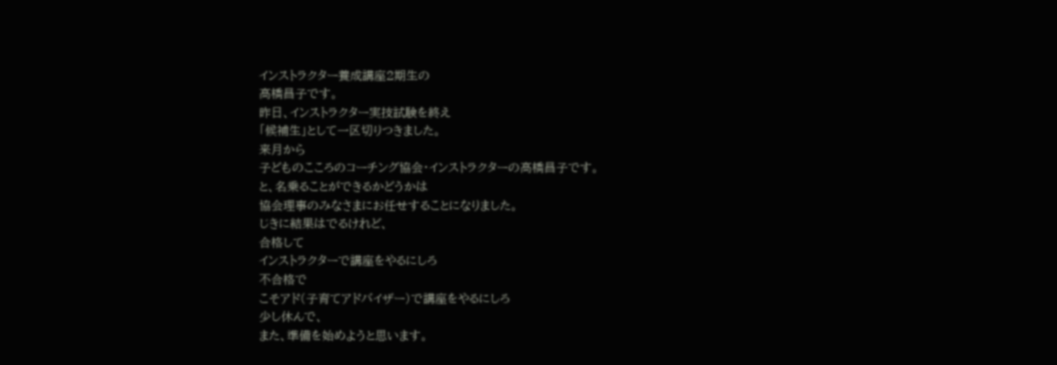インストラクター養成講座2期生の
高橋昌子です。
昨日、インストラクター実技試験を終え
「候補生」として一区切りつきました。
来月から
子どものこころのコーチング協会・インストラクターの高橋昌子です。
と、名乗ることができるかどうかは
協会理事のみなさまにお任せすることになりました。
じきに結果はでるけれど、
合格して
インストラクターで講座をやるにしろ
不合格で
こそアド(子育てアドバイザー)で講座をやるにしろ
少し休んで、
また、準備を始めようと思います。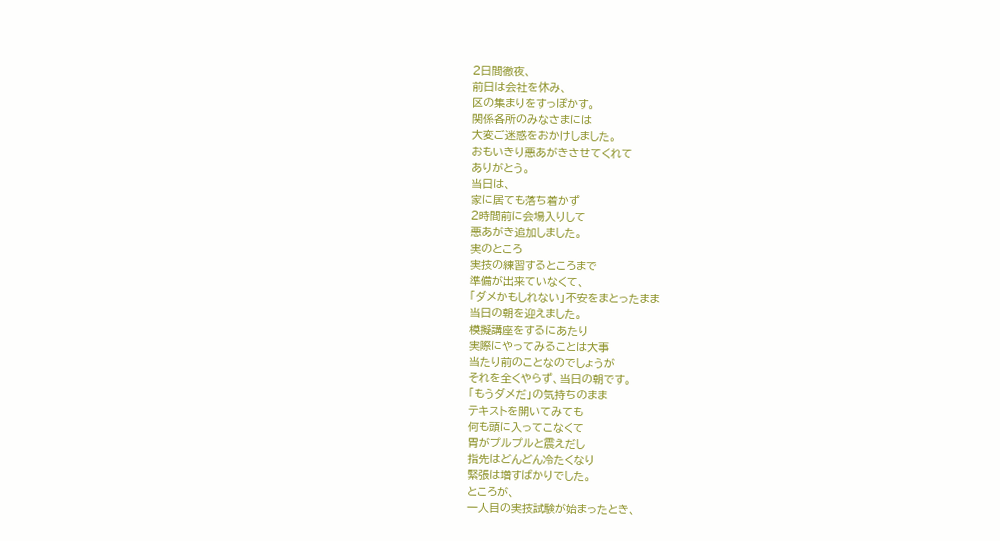2日間徹夜、
前日は会社を休み、
区の集まりをすっぽかす。
関係各所のみなさまには
大変ご迷惑をおかけしました。
おもいきり悪あがきさせてくれて
ありがとう。
当日は、
家に居ても落ち着かず
2時間前に会場入りして
悪あがき追加しました。
実のところ
実技の練習するところまで
準備が出来ていなくて、
「ダメかもしれない」不安をまとったまま
当日の朝を迎えました。
模擬講座をするにあたり
実際にやってみることは大事
当たり前のことなのでしょうが
それを全くやらず、当日の朝です。
「もうダメだ」の気持ちのまま
テキストを開いてみても
何も頭に入ってこなくて
胃がプルプルと震えだし
指先はどんどん冷たくなり
緊張は増すばかりでした。
ところが、
一人目の実技試験が始まったとき、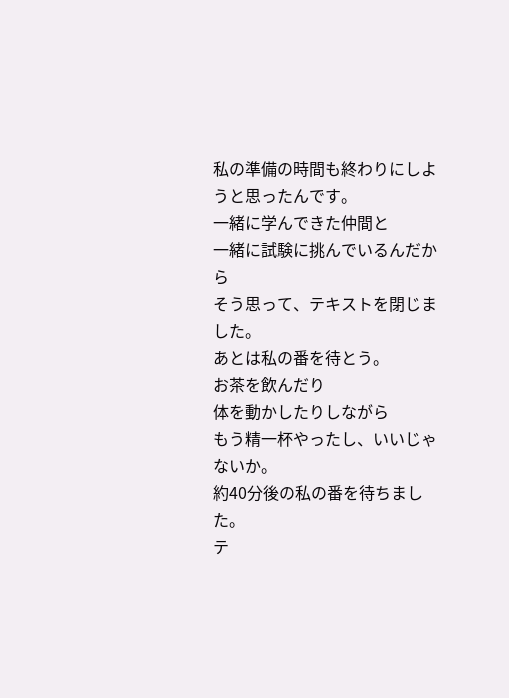私の準備の時間も終わりにしようと思ったんです。
一緒に学んできた仲間と
一緒に試験に挑んでいるんだから
そう思って、テキストを閉じました。
あとは私の番を待とう。
お茶を飲んだり
体を動かしたりしながら
もう精一杯やったし、いいじゃないか。
約40分後の私の番を待ちました。
テ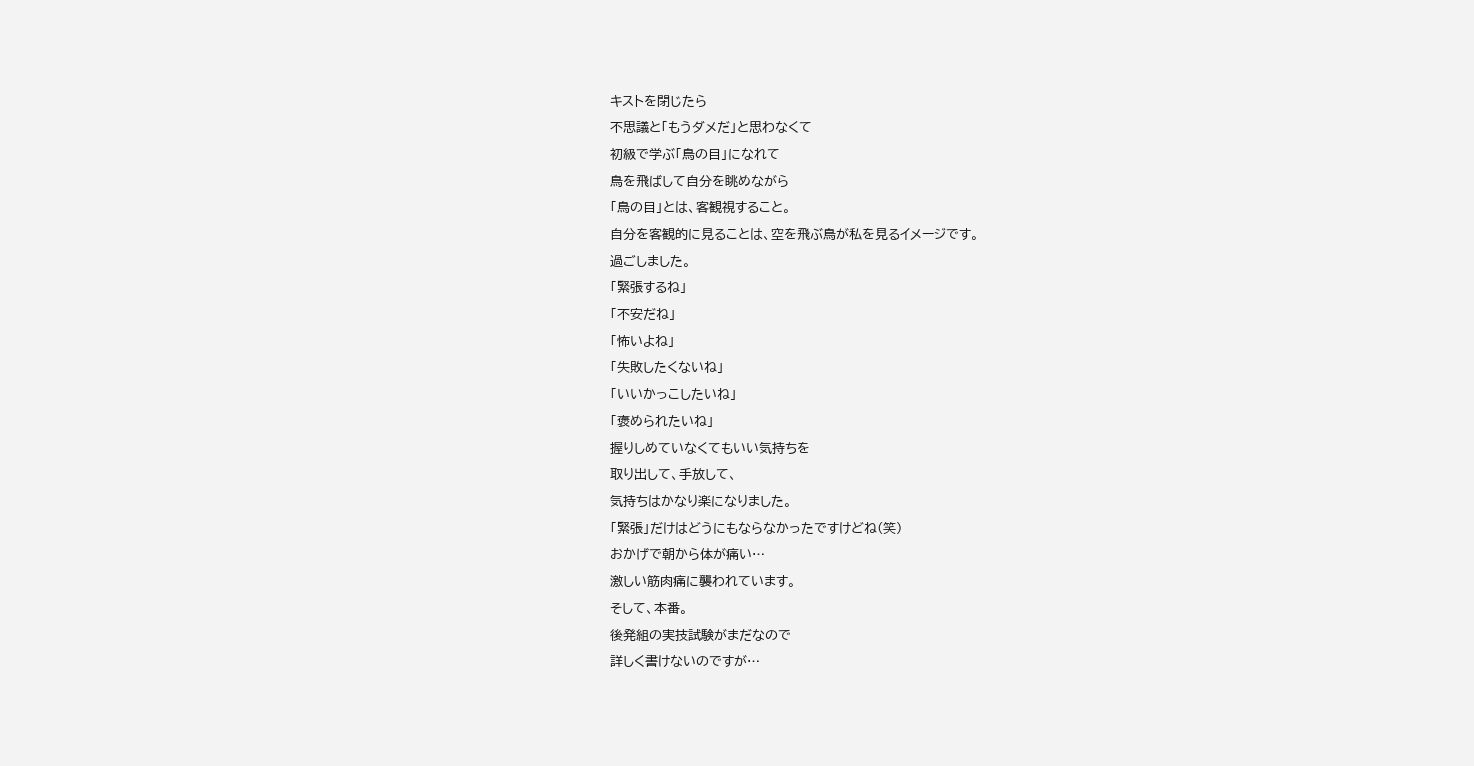キストを閉じたら
不思議と「もうダメだ」と思わなくて
初級で学ぶ「鳥の目」になれて
鳥を飛ばして自分を眺めながら
「鳥の目」とは、客観視すること。
自分を客観的に見ることは、空を飛ぶ鳥が私を見るイメージです。
過ごしました。
「緊張するね」
「不安だね」
「怖いよね」
「失敗したくないね」
「いいかっこしたいね」
「褒められたいね」
握りしめていなくてもいい気持ちを
取り出して、手放して、
気持ちはかなり楽になりました。
「緊張」だけはどうにもならなかったですけどね(笑)
おかげで朝から体が痛い…
激しい筋肉痛に襲われています。
そして、本番。
後発組の実技試験がまだなので
詳しく書けないのですが…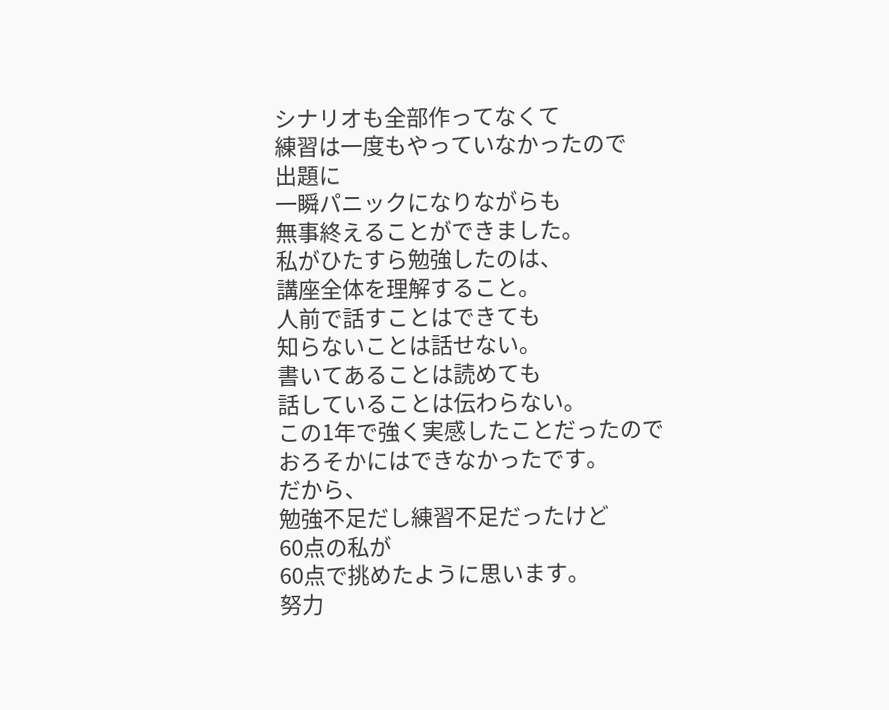シナリオも全部作ってなくて
練習は一度もやっていなかったので
出題に
一瞬パニックになりながらも
無事終えることができました。
私がひたすら勉強したのは、
講座全体を理解すること。
人前で話すことはできても
知らないことは話せない。
書いてあることは読めても
話していることは伝わらない。
この1年で強く実感したことだったので
おろそかにはできなかったです。
だから、
勉強不足だし練習不足だったけど
60点の私が
60点で挑めたように思います。
努力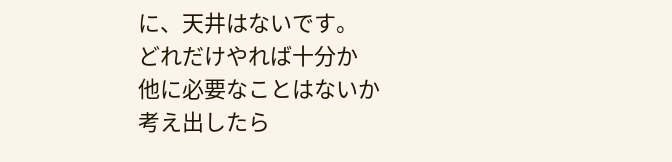に、天井はないです。
どれだけやれば十分か
他に必要なことはないか
考え出したら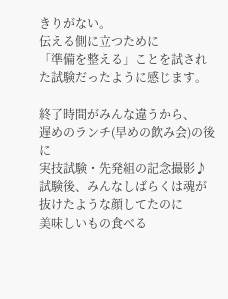きりがない。
伝える側に立つために
「準備を整える」ことを試された試験だったように感じます。

終了時間がみんな違うから、
遅めのランチ(早めの飲み会)の後に
実技試験・先発組の記念撮影♪
試験後、みんなしばらくは魂が抜けたような顔してたのに
美味しいもの食べる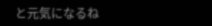と元気になるね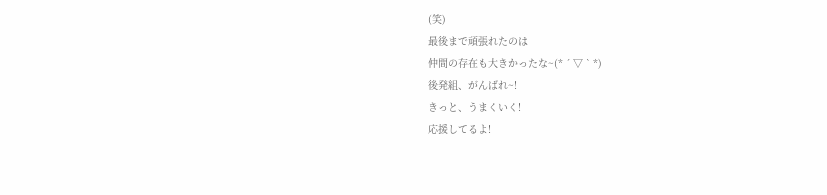(笑)
最後まで頑張れたのは
仲間の存在も大きかったな~(* ´ ▽ ` *)
後発組、がんばれ~!
きっと、うまくいく!
応援してるよ!